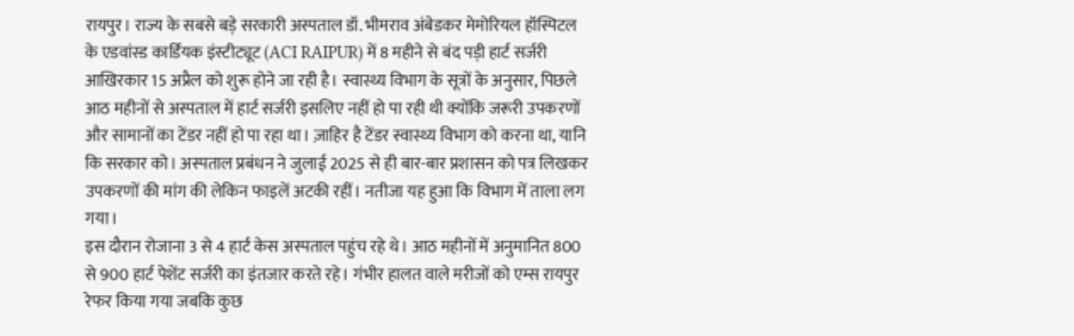रायपुर। राज्य के सबसे बड़े सरकारी अस्पताल डॉ. भीमराव अंबेडकर मेमोरियल हॉस्पिटल के एडवांस्ड कार्डियक इंस्टीट्यूट (ACI RAIPUR) में 8 महीने से बंद पड़ी हार्ट सर्जरी आखिरकार 15 अप्रैल को शुरू होने जा रही है। स्वास्थ्य विभाग के सूत्रों के अनुसार, पिछले आठ महीनों से अस्पताल में हार्ट सर्जरी इसलिए नहीं हो पा रही थी क्योंकि जरूरी उपकरणों और सामानों का टेंडर नहीं हो पा रहा था। ज़ाहिर है टेंडर स्वास्थ्य विभाग को करना था, यानि कि सरकार को। अस्पताल प्रबंधन ने जुलाई 2025 से ही बार-बार प्रशासन को पत्र लिखकर उपकरणों की मांग की लेकिन फाइलें अटकी रहीं। नतीजा यह हुआ कि विभाग में ताला लग गया।
इस दौरान रोजाना 3 से 4 हार्ट केस अस्पताल पहुंच रहे थे। आठ महीनों में अनुमानित 800 से 900 हार्ट पेशेंट सर्जरी का इंतजार करते रहे। गंभीर हालत वाले मरीजों को एम्स रायपुर रेफर किया गया जबकि कुछ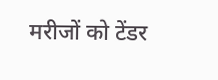मरीजों को टेंडर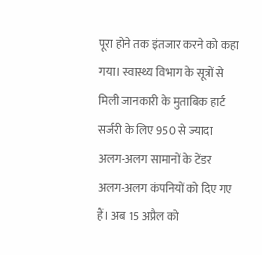पूरा होने तक इंतजार करने को कहा गया। स्वास्थ्य विभाग के सूत्रों से मिली जानकारी के मुताबिक हार्ट सर्जरी के लिए 950 से ज्यादा अलग-अलग सामानों के टेंडर अलग-अलग कंपनियों को दिए गए हैं। अब 15 अप्रैल को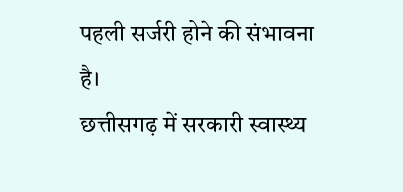पहली सर्जरी होने की संभावना है।
छत्तीसगढ़ में सरकारी स्वास्थ्य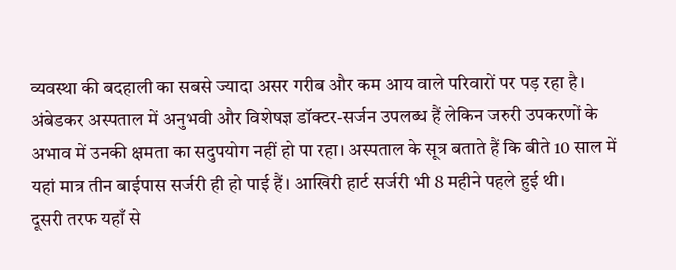व्यवस्था की बदहाली का सबसे ज्यादा असर गरीब और कम आय वाले परिवारों पर पड़ रहा है। अंबेडकर अस्पताल में अनुभवी और विशेषज्ञ डॉक्टर-सर्जन उपलब्ध हैं लेकिन जरुरी उपकरणों के अभाव में उनकी क्षमता का सदुपयोग नहीं हो पा रहा। अस्पताल के सूत्र बताते हैं कि बीते 10 साल में यहां मात्र तीन बाईपास सर्जरी ही हो पाई हैं। आखिरी हार्ट सर्जरी भी 8 महीने पहले हुई थी।
दूसरी तरफ यहाँ से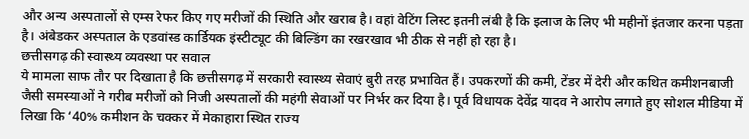और अन्य अस्पतालों से एम्स रेफर किए गए मरीजों की स्थिति और खराब है। वहां वेटिंग लिस्ट इतनी लंबी है कि इलाज के लिए भी महीनों इंतजार करना पड़ता है। अंबेडकर अस्पताल के एडवांस्ड कार्डियक इंस्टीट्यूट की बिल्डिंग का रखरखाव भी ठीक से नहीं हो रहा है।
छत्तीसगढ़ की स्वास्थ्य व्यवस्था पर सवाल
ये मामला साफ तौर पर दिखाता है कि छत्तीसगढ़ में सरकारी स्वास्थ्य सेवाएं बुरी तरह प्रभावित हैं। उपकरणों की कमी, टेंडर में देरी और कथित कमीशनबाजी जैसी समस्याओं ने गरीब मरीजों को निजी अस्पतालों की महंगी सेवाओं पर निर्भर कर दिया है। पूर्व विधायक देवेंद्र यादव ने आरोप लगाते हुए सोशल मीडिया में लिखा कि ‘40% कमीशन के चक्कर में मेकाहारा स्थित राज्य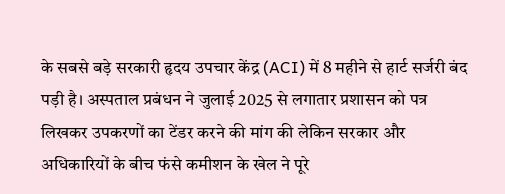के सबसे बड़े सरकारी हृदय उपचार केंद्र (ACI) में 8 महीने से हार्ट सर्जरी बंद पड़ी है। अस्पताल प्रबंधन ने जुलाई 2025 से लगातार प्रशासन को पत्र लिखकर उपकरणों का टेंडर करने की मांग की लेकिन सरकार और अधिकारियों के बीच फंसे कमीशन के खेल ने पूरे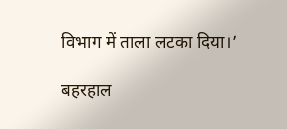विभाग में ताला लटका दिया।’

बहरहाल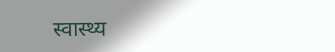स्वास्थ्य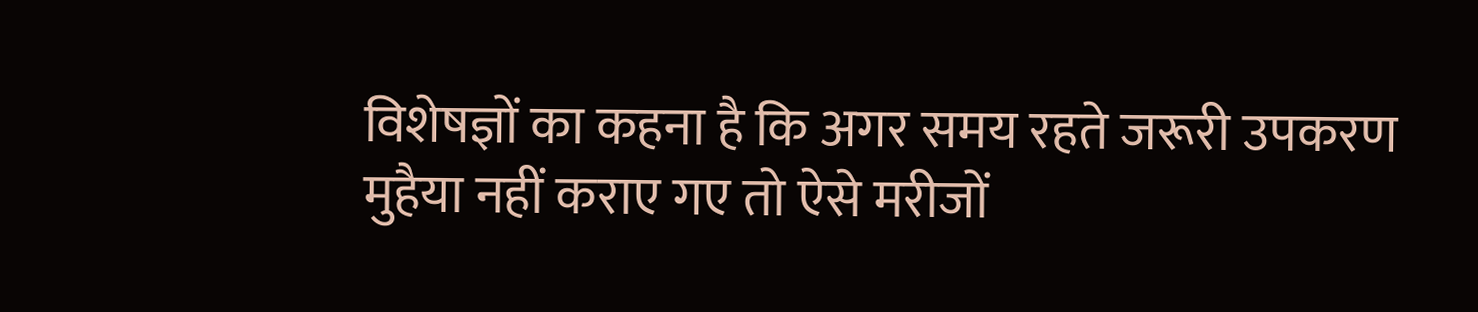विशेषज्ञों का कहना है कि अगर समय रहते जरूरी उपकरण मुहैया नहीं कराए गए तो ऐसे मरीजों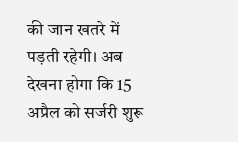की जान खतरे में पड़ती रहेगी। अब देखना होगा कि 15 अप्रैल को सर्जरी शुरू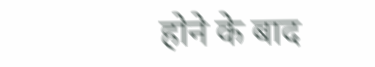होने के बाद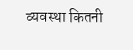व्यवस्था कितनी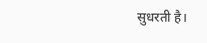सुधरती है।